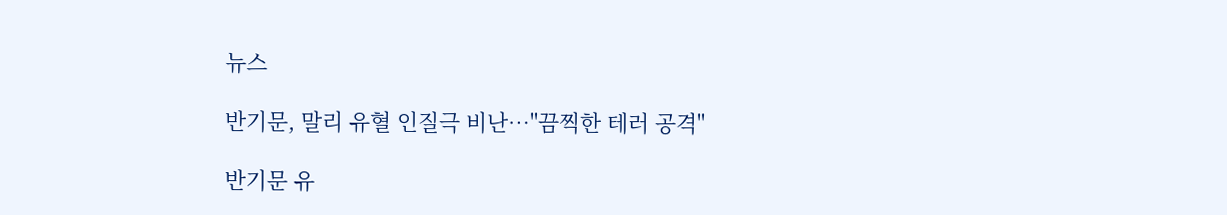뉴스

반기문, 말리 유혈 인질극 비난…"끔찍한 테러 공격"

반기문 유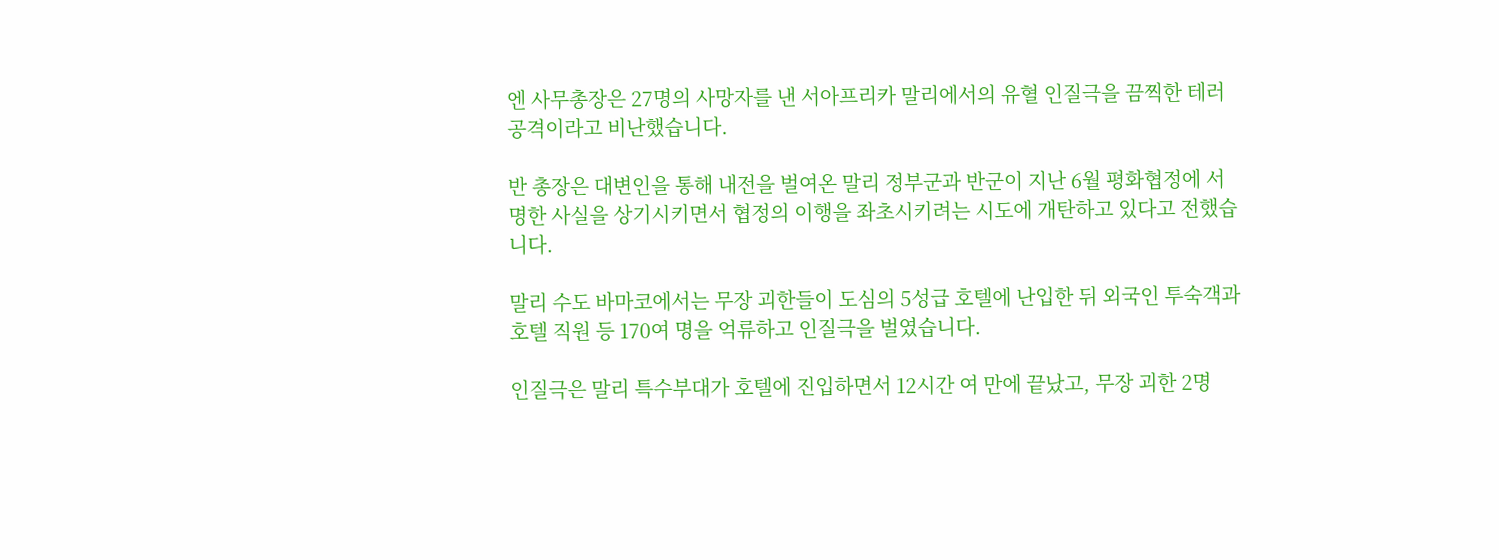엔 사무총장은 27명의 사망자를 낸 서아프리카 말리에서의 유혈 인질극을 끔찍한 테러공격이라고 비난했습니다.

반 총장은 대변인을 통해 내전을 벌여온 말리 정부군과 반군이 지난 6월 평화협정에 서명한 사실을 상기시키면서 협정의 이행을 좌초시키려는 시도에 개탄하고 있다고 전했습니다.

말리 수도 바마코에서는 무장 괴한들이 도심의 5성급 호텔에 난입한 뒤 외국인 투숙객과 호텔 직원 등 170여 명을 억류하고 인질극을 벌였습니다.

인질극은 말리 특수부대가 호텔에 진입하면서 12시간 여 만에 끝났고, 무장 괴한 2명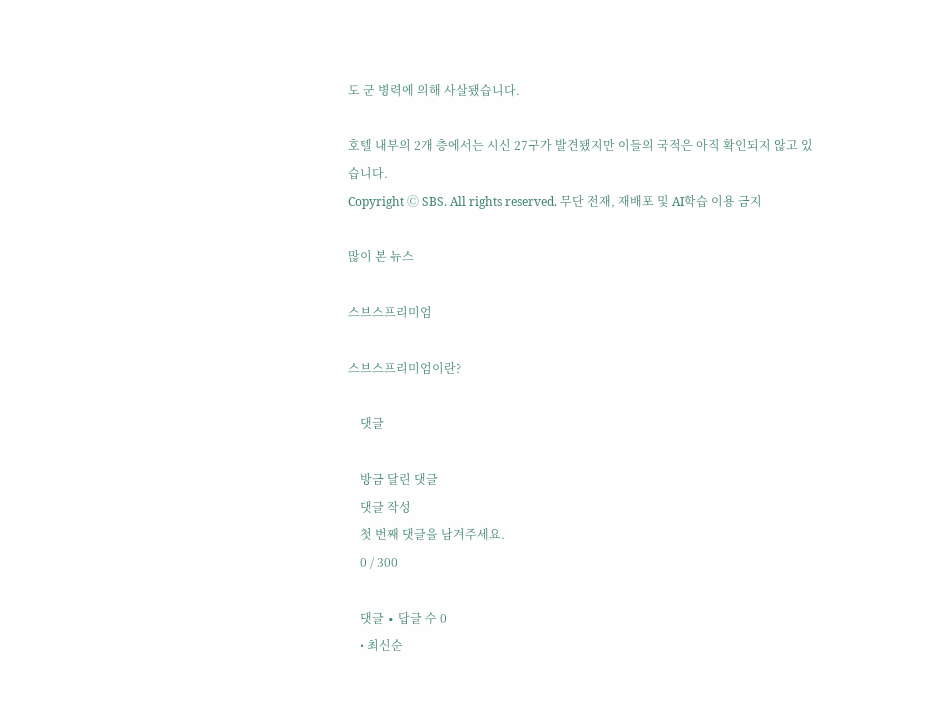도 군 병력에 의해 사살됐습니다.

호텔 내부의 2개 층에서는 시신 27구가 발견됐지만 이들의 국적은 아직 확인되지 않고 있습니다.
Copyright Ⓒ SBS. All rights reserved. 무단 전재, 재배포 및 AI학습 이용 금지

많이 본 뉴스

스브스프리미엄

스브스프리미엄이란?

    댓글

    방금 달린 댓글
    댓글 작성
    첫 번째 댓글을 남겨주세요.
    0 / 300

    댓글 ∙ 답글 수 0
    • 최신순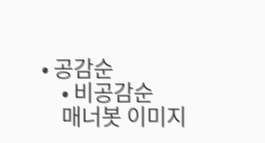• 공감순
    • 비공감순
    매너봇 이미지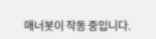매너봇이 작동 중입니다.